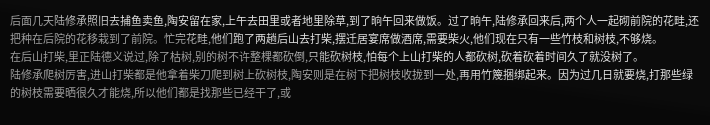后面几天陆修承照旧去捕鱼卖鱼,陶安留在家,上午去田里或者地里除草,到了晌午回来做饭。过了晌午,陆修承回来后,两个人一起砌前院的花畦,还把种在后院的花移栽到了前院。忙完花畦,他们跑了两趟后山去打柴,摆迁居宴席做酒席,需要柴火,他们现在只有一些竹枝和树枝,不够烧。
在后山打柴,里正陆德义说过,除了枯树,别的树不许整棵都砍倒,只能砍树枝,怕每个上山打柴的人都砍树,砍着砍着时间久了就没树了。
陆修承爬树厉害,进山打柴都是他拿着柴刀爬到树上砍树枝,陶安则是在树下把树枝收拢到一处,再用竹篾捆绑起来。因为过几日就要烧,打那些绿的树枝需要晒很久才能烧,所以他们都是找那些已经干了,或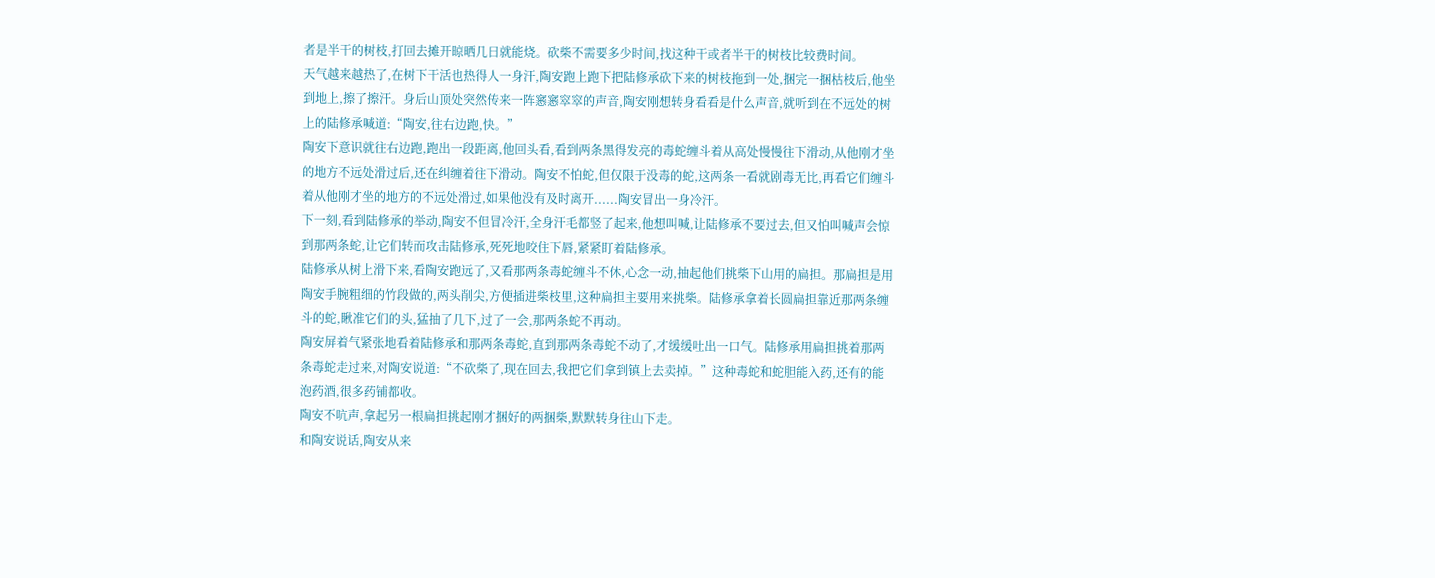者是半干的树枝,打回去摊开晾晒几日就能烧。砍柴不需要多少时间,找这种干或者半干的树枝比较费时间。
天气越来越热了,在树下干活也热得人一身汗,陶安跑上跑下把陆修承砍下来的树枝拖到一处,捆完一捆枯枝后,他坐到地上,擦了擦汗。身后山顶处突然传来一阵窸窸窣窣的声音,陶安刚想转身看看是什么声音,就听到在不远处的树上的陆修承喊道:“陶安,往右边跑,快。”
陶安下意识就往右边跑,跑出一段距离,他回头看,看到两条黑得发亮的毒蛇缠斗着从高处慢慢往下滑动,从他刚才坐的地方不远处滑过后,还在纠缠着往下滑动。陶安不怕蛇,但仅限于没毒的蛇,这两条一看就剧毒无比,再看它们缠斗着从他刚才坐的地方的不远处滑过,如果他没有及时离开......陶安冒出一身冷汗。
下一刻,看到陆修承的举动,陶安不但冒冷汗,全身汗毛都竖了起来,他想叫喊,让陆修承不要过去,但又怕叫喊声会惊到那两条蛇,让它们转而攻击陆修承,死死地咬住下唇,紧紧盯着陆修承。
陆修承从树上滑下来,看陶安跑远了,又看那两条毒蛇缠斗不休,心念一动,抽起他们挑柴下山用的扁担。那扁担是用陶安手腕粗细的竹段做的,两头削尖,方便插进柴枝里,这种扁担主要用来挑柴。陆修承拿着长圆扁担靠近那两条缠斗的蛇,瞅准它们的头,猛抽了几下,过了一会,那两条蛇不再动。
陶安屏着气紧张地看着陆修承和那两条毒蛇,直到那两条毒蛇不动了,才缓缓吐出一口气。陆修承用扁担挑着那两条毒蛇走过来,对陶安说道:“不砍柴了,现在回去,我把它们拿到镇上去卖掉。”这种毒蛇和蛇胆能入药,还有的能泡药酒,很多药铺都收。
陶安不吭声,拿起另一根扁担挑起刚才捆好的两捆柴,默默转身往山下走。
和陶安说话,陶安从来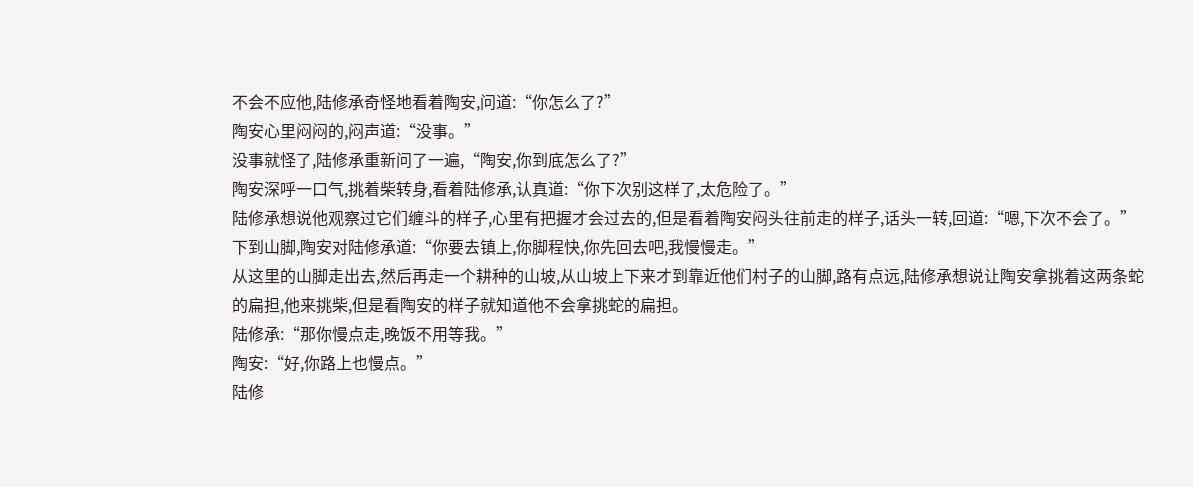不会不应他,陆修承奇怪地看着陶安,问道:“你怎么了?”
陶安心里闷闷的,闷声道:“没事。”
没事就怪了,陆修承重新问了一遍,“陶安,你到底怎么了?”
陶安深呼一口气,挑着柴转身,看着陆修承,认真道:“你下次别这样了,太危险了。”
陆修承想说他观察过它们缠斗的样子,心里有把握才会过去的,但是看着陶安闷头往前走的样子,话头一转,回道:“嗯,下次不会了。”
下到山脚,陶安对陆修承道:“你要去镇上,你脚程快,你先回去吧,我慢慢走。”
从这里的山脚走出去,然后再走一个耕种的山坡,从山坡上下来才到靠近他们村子的山脚,路有点远,陆修承想说让陶安拿挑着这两条蛇的扁担,他来挑柴,但是看陶安的样子就知道他不会拿挑蛇的扁担。
陆修承:“那你慢点走,晚饭不用等我。”
陶安:“好,你路上也慢点。”
陆修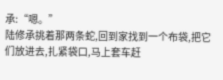承:“嗯。”
陆修承挑着那两条蛇,回到家找到一个布袋,把它们放进去,扎紧袋口,马上套车赶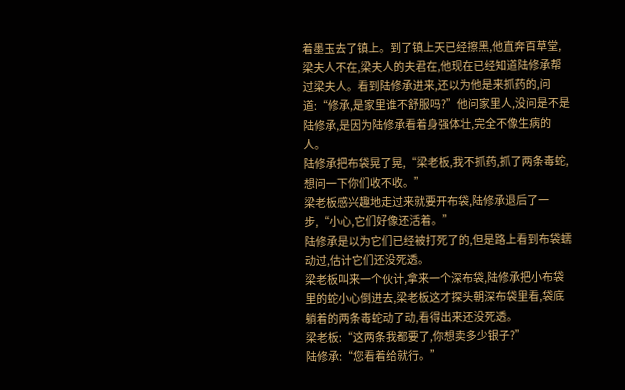着墨玉去了镇上。到了镇上天已经擦黑,他直奔百草堂,梁夫人不在,梁夫人的夫君在,他现在已经知道陆修承帮过梁夫人。看到陆修承进来,还以为他是来抓药的,问道:“修承,是家里谁不舒服吗?”他问家里人,没问是不是陆修承,是因为陆修承看着身强体壮,完全不像生病的人。
陆修承把布袋晃了晃,“梁老板,我不抓药,抓了两条毒蛇,想问一下你们收不收。”
梁老板感兴趣地走过来就要开布袋,陆修承退后了一步,“小心,它们好像还活着。”
陆修承是以为它们已经被打死了的,但是路上看到布袋蠕动过,估计它们还没死透。
梁老板叫来一个伙计,拿来一个深布袋,陆修承把小布袋里的蛇小心倒进去,梁老板这才探头朝深布袋里看,袋底躺着的两条毒蛇动了动,看得出来还没死透。
梁老板:“这两条我都要了,你想卖多少银子?”
陆修承:“您看着给就行。”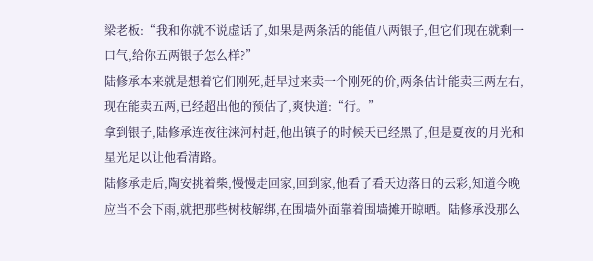梁老板:“我和你就不说虚话了,如果是两条活的能值八两银子,但它们现在就剩一口气,给你五两银子怎么样?”
陆修承本来就是想着它们刚死,赶早过来卖一个刚死的价,两条估计能卖三两左右,现在能卖五两,已经超出他的预估了,爽快道:“行。”
拿到银子,陆修承连夜往涞河村赶,他出镇子的时候天已经黑了,但是夏夜的月光和星光足以让他看清路。
陆修承走后,陶安挑着柴,慢慢走回家,回到家,他看了看天边落日的云彩,知道今晚应当不会下雨,就把那些树枝解绑,在围墙外面靠着围墙摊开晾晒。陆修承没那么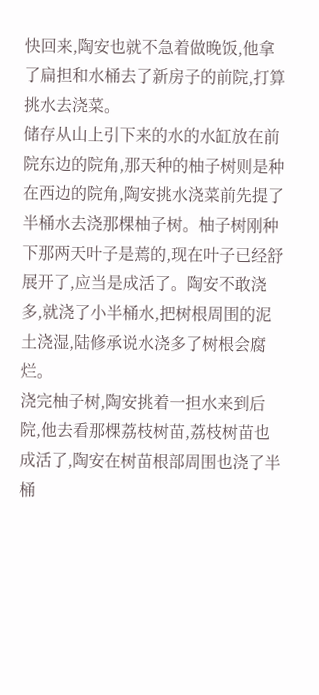快回来,陶安也就不急着做晚饭,他拿了扁担和水桶去了新房子的前院,打算挑水去浇菜。
储存从山上引下来的水的水缸放在前院东边的院角,那天种的柚子树则是种在西边的院角,陶安挑水浇菜前先提了半桶水去浇那棵柚子树。柚子树刚种下那两天叶子是蔫的,现在叶子已经舒展开了,应当是成活了。陶安不敢浇多,就浇了小半桶水,把树根周围的泥土浇湿,陆修承说水浇多了树根会腐烂。
浇完柚子树,陶安挑着一担水来到后院,他去看那棵荔枝树苗,荔枝树苗也成活了,陶安在树苗根部周围也浇了半桶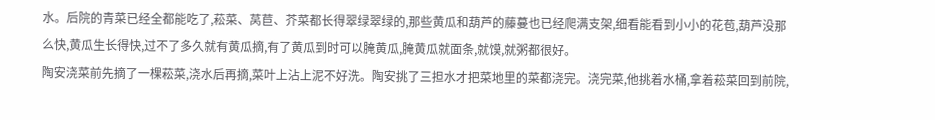水。后院的青菜已经全都能吃了,菘菜、莴苣、芥菜都长得翠绿翠绿的,那些黄瓜和葫芦的藤蔓也已经爬满支架,细看能看到小小的花苞,葫芦没那么快,黄瓜生长得快,过不了多久就有黄瓜摘,有了黄瓜到时可以腌黄瓜,腌黄瓜就面条,就馍,就粥都很好。
陶安浇菜前先摘了一棵菘菜,浇水后再摘,菜叶上沾上泥不好洗。陶安挑了三担水才把菜地里的菜都浇完。浇完菜,他挑着水桶,拿着菘菜回到前院,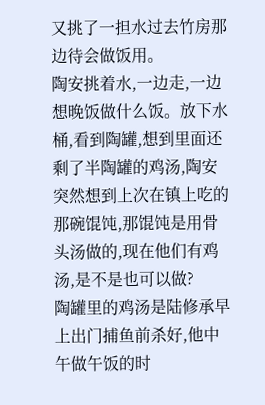又挑了一担水过去竹房那边待会做饭用。
陶安挑着水,一边走,一边想晚饭做什么饭。放下水桶,看到陶罐,想到里面还剩了半陶罐的鸡汤,陶安突然想到上次在镇上吃的那碗馄饨,那馄饨是用骨头汤做的,现在他们有鸡汤,是不是也可以做?
陶罐里的鸡汤是陆修承早上出门捕鱼前杀好,他中午做午饭的时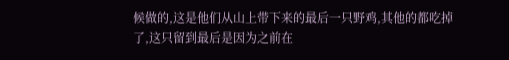候做的,这是他们从山上带下来的最后一只野鸡,其他的都吃掉了,这只留到最后是因为之前在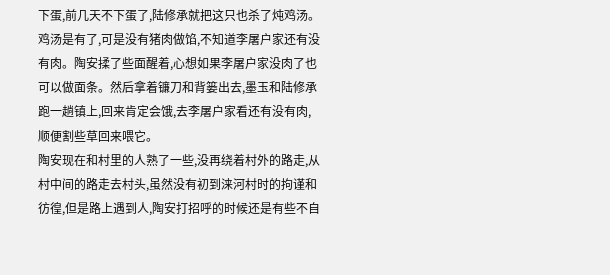下蛋,前几天不下蛋了,陆修承就把这只也杀了炖鸡汤。
鸡汤是有了,可是没有猪肉做馅,不知道李屠户家还有没有肉。陶安揉了些面醒着,心想如果李屠户家没肉了也可以做面条。然后拿着镰刀和背篓出去,墨玉和陆修承跑一趟镇上,回来肯定会饿,去李屠户家看还有没有肉,顺便割些草回来喂它。
陶安现在和村里的人熟了一些,没再绕着村外的路走,从村中间的路走去村头,虽然没有初到涞河村时的拘谨和彷徨,但是路上遇到人,陶安打招呼的时候还是有些不自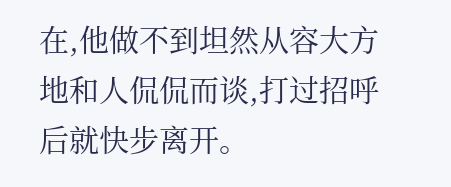在,他做不到坦然从容大方地和人侃侃而谈,打过招呼后就快步离开。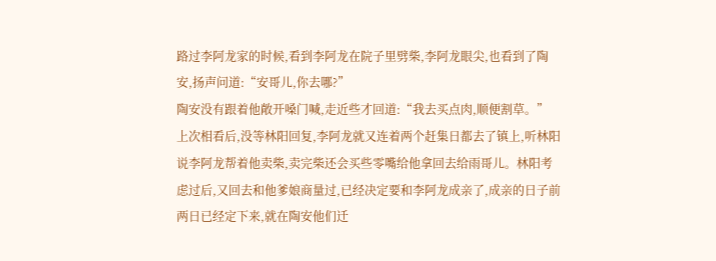路过李阿龙家的时候,看到李阿龙在院子里劈柴,李阿龙眼尖,也看到了陶安,扬声问道:“安哥儿,你去哪?”
陶安没有跟着他敞开嗓门喊,走近些才回道:“我去买点肉,顺便割草。”
上次相看后,没等林阳回复,李阿龙就又连着两个赶集日都去了镇上,听林阳说李阿龙帮着他卖柴,卖完柴还会买些零嘴给他拿回去给雨哥儿。林阳考虑过后,又回去和他爹娘商量过,已经决定要和李阿龙成亲了,成亲的日子前两日已经定下来,就在陶安他们迁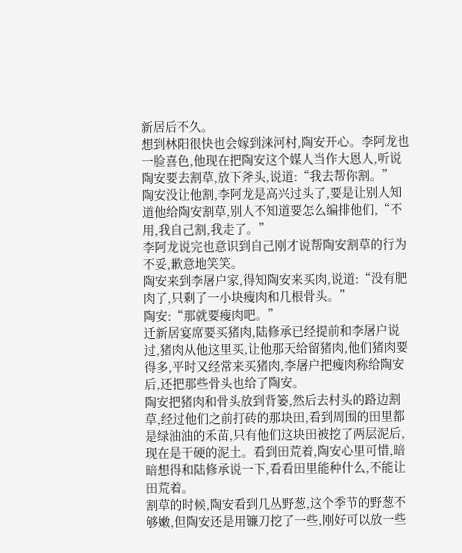新居后不久。
想到林阳很快也会嫁到涞河村,陶安开心。李阿龙也一脸喜色,他现在把陶安这个媒人当作大恩人,听说陶安要去割草,放下斧头,说道:“我去帮你割。”
陶安没让他割,李阿龙是高兴过头了,要是让别人知道他给陶安割草,别人不知道要怎么编排他们,“不用,我自己割,我走了。”
李阿龙说完也意识到自己刚才说帮陶安割草的行为不妥,歉意地笑笑。
陶安来到李屠户家,得知陶安来买肉,说道:“没有肥肉了,只剩了一小块瘦肉和几根骨头。”
陶安:“那就要瘦肉吧。”
迁新居宴席要买猪肉,陆修承已经提前和李屠户说过,猪肉从他这里买,让他那天给留猪肉,他们猪肉要得多,平时又经常来买猪肉,李屠户把瘦肉称给陶安后,还把那些骨头也给了陶安。
陶安把猪肉和骨头放到背篓,然后去村头的路边割草,经过他们之前打砖的那块田,看到周围的田里都是绿油油的禾苗,只有他们这块田被挖了两层泥后,现在是干硬的泥土。看到田荒着,陶安心里可惜,暗暗想得和陆修承说一下,看看田里能种什么,不能让田荒着。
割草的时候,陶安看到几丛野葱,这个季节的野葱不够嫩,但陶安还是用镰刀挖了一些,刚好可以放一些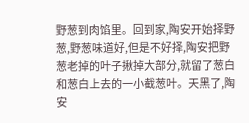野葱到肉馅里。回到家,陶安开始择野葱,野葱味道好,但是不好择,陶安把野葱老掉的叶子揪掉大部分,就留了葱白和葱白上去的一小截葱叶。天黑了,陶安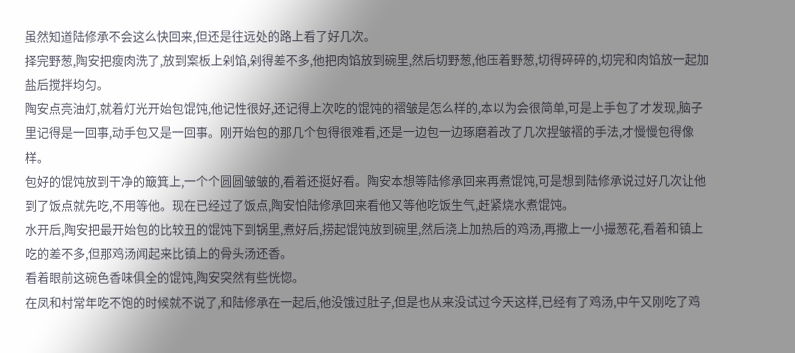虽然知道陆修承不会这么快回来,但还是往远处的路上看了好几次。
择完野葱,陶安把瘦肉洗了,放到案板上剁馅,剁得差不多,他把肉馅放到碗里,然后切野葱,他压着野葱,切得碎碎的,切完和肉馅放一起加盐后搅拌均匀。
陶安点亮油灯,就着灯光开始包馄饨,他记性很好,还记得上次吃的馄饨的褶皱是怎么样的,本以为会很简单,可是上手包了才发现,脑子里记得是一回事,动手包又是一回事。刚开始包的那几个包得很难看,还是一边包一边琢磨着改了几次捏皱褶的手法,才慢慢包得像样。
包好的馄饨放到干净的簸箕上,一个个圆圆皱皱的,看着还挺好看。陶安本想等陆修承回来再煮馄饨,可是想到陆修承说过好几次让他到了饭点就先吃,不用等他。现在已经过了饭点,陶安怕陆修承回来看他又等他吃饭生气,赶紧烧水煮馄饨。
水开后,陶安把最开始包的比较丑的馄饨下到锅里,煮好后,捞起馄饨放到碗里,然后浇上加热后的鸡汤,再撒上一小撮葱花,看着和镇上吃的差不多,但那鸡汤闻起来比镇上的骨头汤还香。
看着眼前这碗色香味俱全的馄饨,陶安突然有些恍惚。
在凤和村常年吃不饱的时候就不说了,和陆修承在一起后,他没饿过肚子,但是也从来没试过今天这样,已经有了鸡汤,中午又刚吃了鸡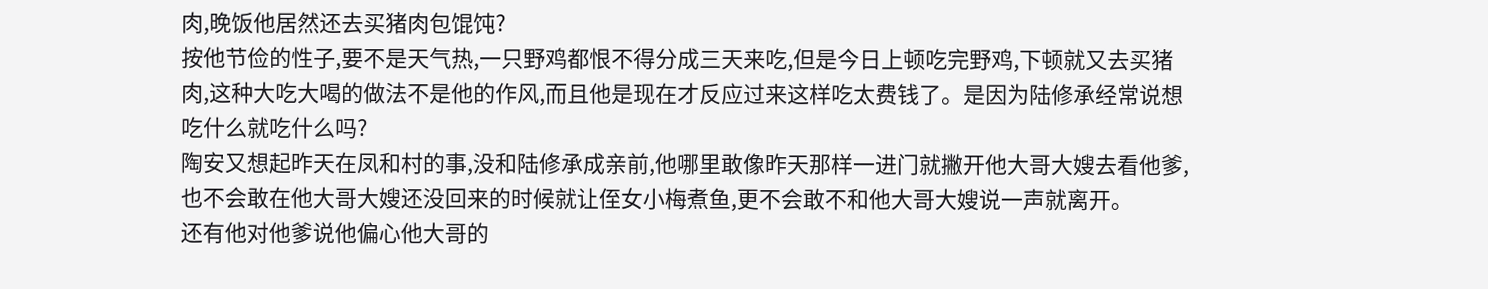肉,晚饭他居然还去买猪肉包馄饨?
按他节俭的性子,要不是天气热,一只野鸡都恨不得分成三天来吃,但是今日上顿吃完野鸡,下顿就又去买猪肉,这种大吃大喝的做法不是他的作风,而且他是现在才反应过来这样吃太费钱了。是因为陆修承经常说想吃什么就吃什么吗?
陶安又想起昨天在凤和村的事,没和陆修承成亲前,他哪里敢像昨天那样一进门就撇开他大哥大嫂去看他爹,也不会敢在他大哥大嫂还没回来的时候就让侄女小梅煮鱼,更不会敢不和他大哥大嫂说一声就离开。
还有他对他爹说他偏心他大哥的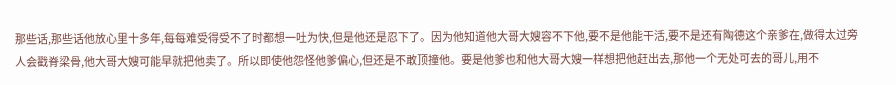那些话,那些话他放心里十多年,每每难受得受不了时都想一吐为快,但是他还是忍下了。因为他知道他大哥大嫂容不下他,要不是他能干活,要不是还有陶德这个亲爹在,做得太过旁人会戳脊梁骨,他大哥大嫂可能早就把他卖了。所以即使他怨怪他爹偏心,但还是不敢顶撞他。要是他爹也和他大哥大嫂一样想把他赶出去,那他一个无处可去的哥儿,用不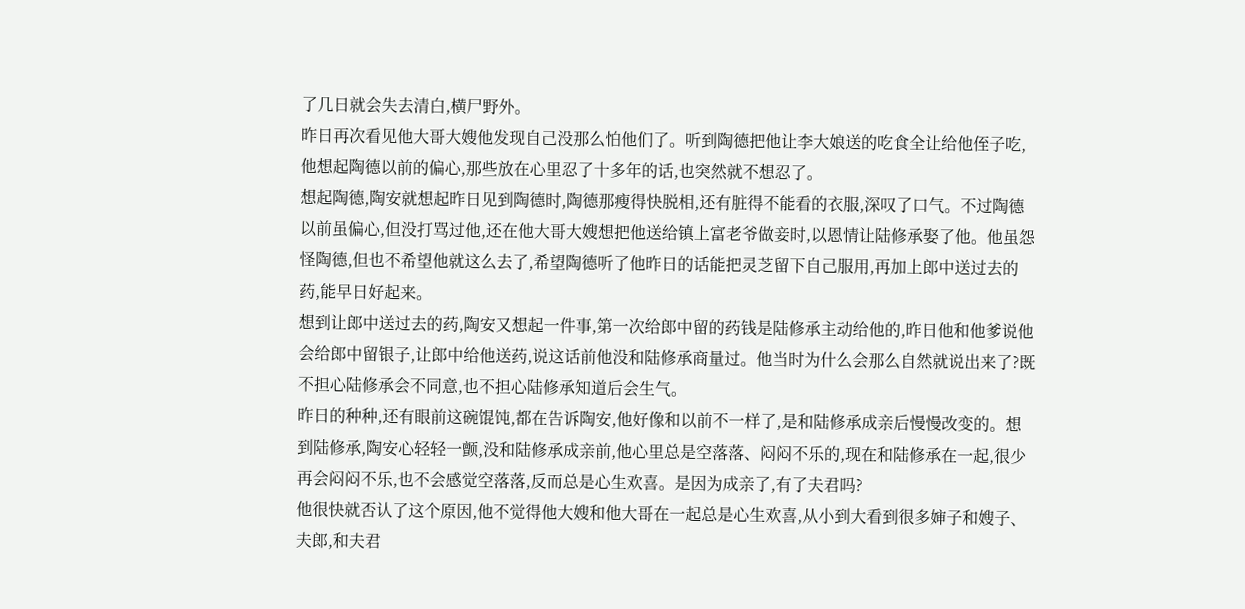了几日就会失去清白,横尸野外。
昨日再次看见他大哥大嫂他发现自己没那么怕他们了。听到陶德把他让李大娘送的吃食全让给他侄子吃,他想起陶德以前的偏心,那些放在心里忍了十多年的话,也突然就不想忍了。
想起陶德,陶安就想起昨日见到陶德时,陶德那瘦得快脱相,还有脏得不能看的衣服,深叹了口气。不过陶德以前虽偏心,但没打骂过他,还在他大哥大嫂想把他送给镇上富老爷做妾时,以恩情让陆修承娶了他。他虽怨怪陶德,但也不希望他就这么去了,希望陶德听了他昨日的话能把灵芝留下自己服用,再加上郎中送过去的药,能早日好起来。
想到让郎中送过去的药,陶安又想起一件事,第一次给郎中留的药钱是陆修承主动给他的,昨日他和他爹说他会给郎中留银子,让郎中给他送药,说这话前他没和陆修承商量过。他当时为什么会那么自然就说出来了?既不担心陆修承会不同意,也不担心陆修承知道后会生气。
昨日的种种,还有眼前这碗馄饨,都在告诉陶安,他好像和以前不一样了,是和陆修承成亲后慢慢改变的。想到陆修承,陶安心轻轻一颤,没和陆修承成亲前,他心里总是空落落、闷闷不乐的,现在和陆修承在一起,很少再会闷闷不乐,也不会感觉空落落,反而总是心生欢喜。是因为成亲了,有了夫君吗?
他很快就否认了这个原因,他不觉得他大嫂和他大哥在一起总是心生欢喜,从小到大看到很多婶子和嫂子、夫郎,和夫君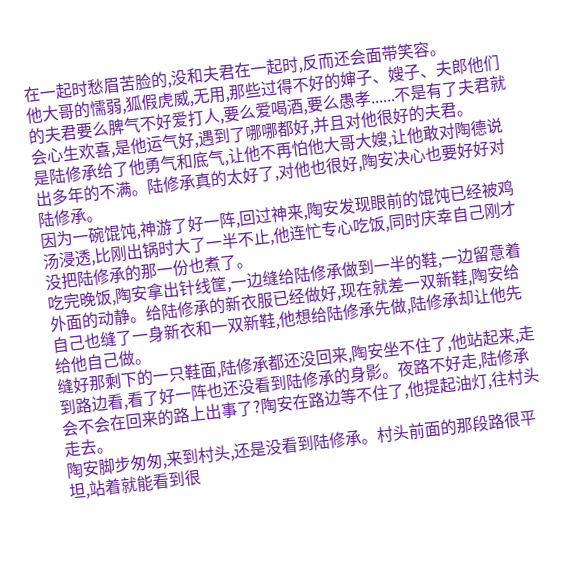在一起时愁眉苦脸的,没和夫君在一起时,反而还会面带笑容。
他大哥的懦弱,狐假虎威,无用,那些过得不好的婶子、嫂子、夫郎他们的夫君要么脾气不好爱打人,要么爱喝酒,要么愚孝......不是有了夫君就会心生欢喜,是他运气好,遇到了哪哪都好,并且对他很好的夫君。
是陆修承给了他勇气和底气,让他不再怕他大哥大嫂,让他敢对陶德说出多年的不满。陆修承真的太好了,对他也很好,陶安决心也要好好对陆修承。
因为一碗馄饨,神游了好一阵,回过神来,陶安发现眼前的馄饨已经被鸡汤浸透,比刚出锅时大了一半不止,他连忙专心吃饭,同时庆幸自己刚才没把陆修承的那一份也煮了。
吃完晚饭,陶安拿出针线筐,一边缝给陆修承做到一半的鞋,一边留意着外面的动静。给陆修承的新衣服已经做好,现在就差一双新鞋,陶安给自己也缝了一身新衣和一双新鞋,他想给陆修承先做,陆修承却让他先给他自己做。
缝好那剩下的一只鞋面,陆修承都还没回来,陶安坐不住了,他站起来,走到路边看,看了好一阵也还没看到陆修承的身影。夜路不好走,陆修承会不会在回来的路上出事了?陶安在路边等不住了,他提起油灯,往村头走去。
陶安脚步匆匆,来到村头,还是没看到陆修承。村头前面的那段路很平坦,站着就能看到很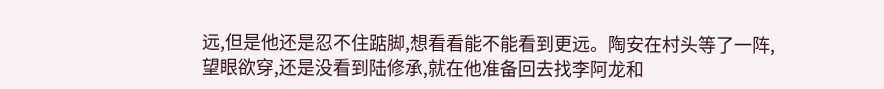远,但是他还是忍不住踮脚,想看看能不能看到更远。陶安在村头等了一阵,望眼欲穿,还是没看到陆修承,就在他准备回去找李阿龙和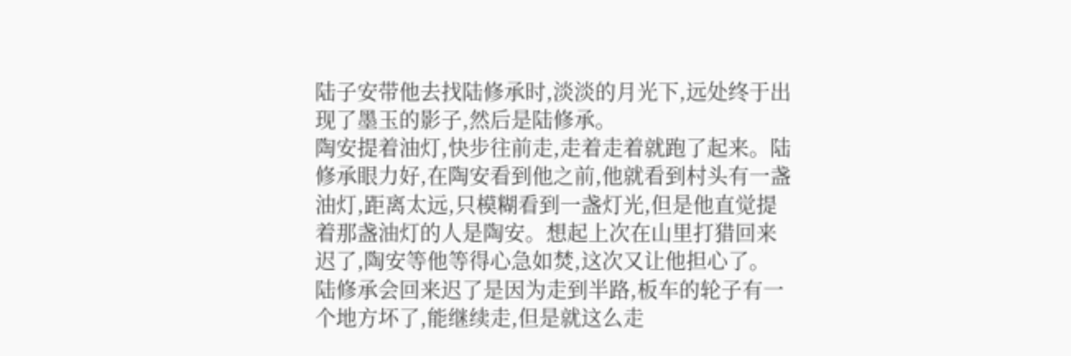陆子安带他去找陆修承时,淡淡的月光下,远处终于出现了墨玉的影子,然后是陆修承。
陶安提着油灯,快步往前走,走着走着就跑了起来。陆修承眼力好,在陶安看到他之前,他就看到村头有一盏油灯,距离太远,只模糊看到一盏灯光,但是他直觉提着那盏油灯的人是陶安。想起上次在山里打猎回来迟了,陶安等他等得心急如焚,这次又让他担心了。
陆修承会回来迟了是因为走到半路,板车的轮子有一个地方坏了,能继续走,但是就这么走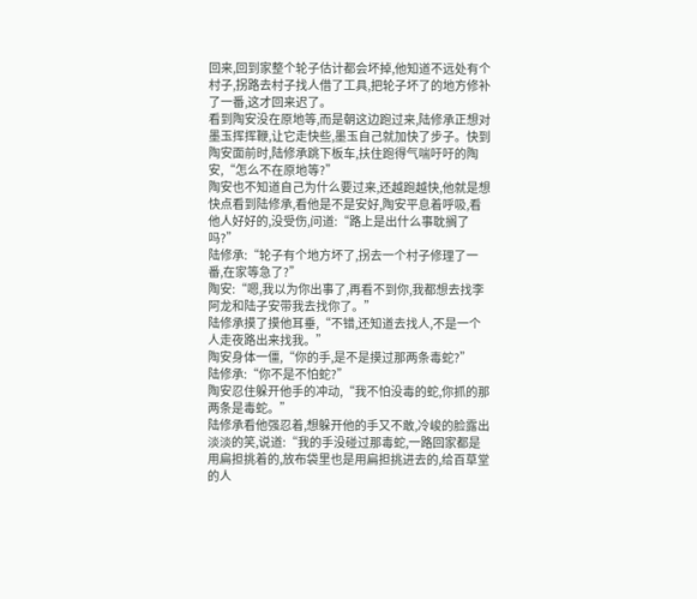回来,回到家整个轮子估计都会坏掉,他知道不远处有个村子,拐路去村子找人借了工具,把轮子坏了的地方修补了一番,这才回来迟了。
看到陶安没在原地等,而是朝这边跑过来,陆修承正想对墨玉挥挥鞭,让它走快些,墨玉自己就加快了步子。快到陶安面前时,陆修承跳下板车,扶住跑得气喘吁吁的陶安,“怎么不在原地等?”
陶安也不知道自己为什么要过来,还越跑越快,他就是想快点看到陆修承,看他是不是安好,陶安平息着呼吸,看他人好好的,没受伤,问道:“路上是出什么事耽搁了吗?”
陆修承:“轮子有个地方坏了,拐去一个村子修理了一番,在家等急了?”
陶安:“嗯,我以为你出事了,再看不到你,我都想去找李阿龙和陆子安带我去找你了。”
陆修承摸了摸他耳垂,“不错,还知道去找人,不是一个人走夜路出来找我。”
陶安身体一僵,“你的手,是不是摸过那两条毒蛇?”
陆修承:“你不是不怕蛇?”
陶安忍住躲开他手的冲动,“我不怕没毒的蛇,你抓的那两条是毒蛇。”
陆修承看他强忍着,想躲开他的手又不敢,冷峻的脸露出淡淡的笑,说道:“我的手没碰过那毒蛇,一路回家都是用扁担挑着的,放布袋里也是用扁担挑进去的,给百草堂的人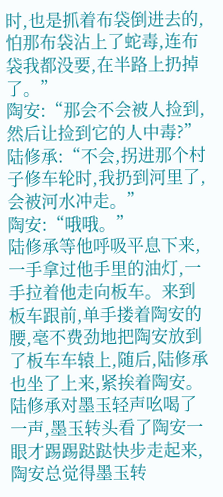时,也是抓着布袋倒进去的,怕那布袋沾上了蛇毒,连布袋我都没要,在半路上扔掉了。”
陶安:“那会不会被人捡到,然后让捡到它的人中毒?”
陆修承:“不会,拐进那个村子修车轮时,我扔到河里了,会被河水冲走。”
陶安:“哦哦。”
陆修承等他呼吸平息下来,一手拿过他手里的油灯,一手拉着他走向板车。来到板车跟前,单手搂着陶安的腰,毫不费劲地把陶安放到了板车车辕上,随后,陆修承也坐了上来,紧挨着陶安。
陆修承对墨玉轻声吆喝了一声,墨玉转头看了陶安一眼才踢踢跶跶快步走起来,陶安总觉得墨玉转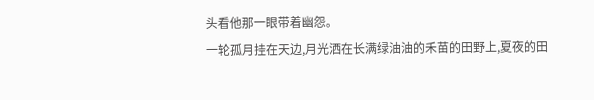头看他那一眼带着幽怨。
一轮孤月挂在天边,月光洒在长满绿油油的禾苗的田野上,夏夜的田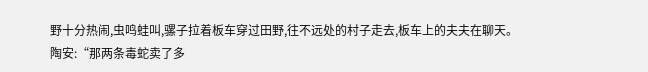野十分热闹,虫鸣蛙叫,骡子拉着板车穿过田野,往不远处的村子走去,板车上的夫夫在聊天。
陶安:“那两条毒蛇卖了多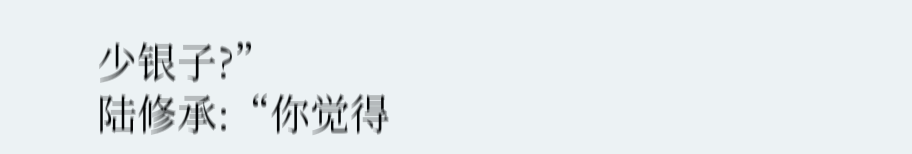少银子?”
陆修承:“你觉得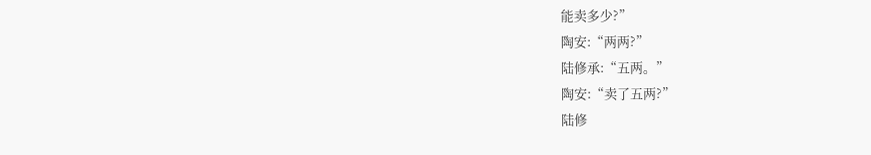能卖多少?”
陶安:“两两?”
陆修承:“五两。”
陶安:“卖了五两?”
陆修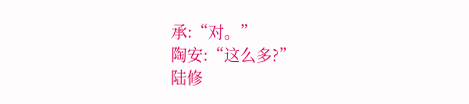承:“对。”
陶安:“这么多?”
陆修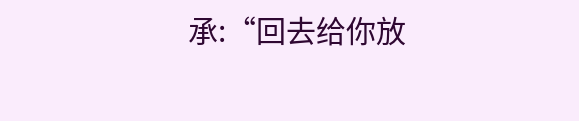承:“回去给你放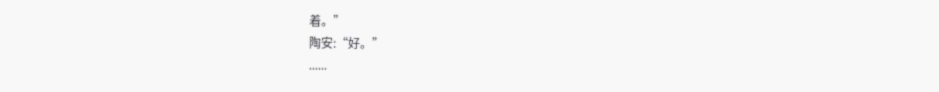着。”
陶安:“好。”
......